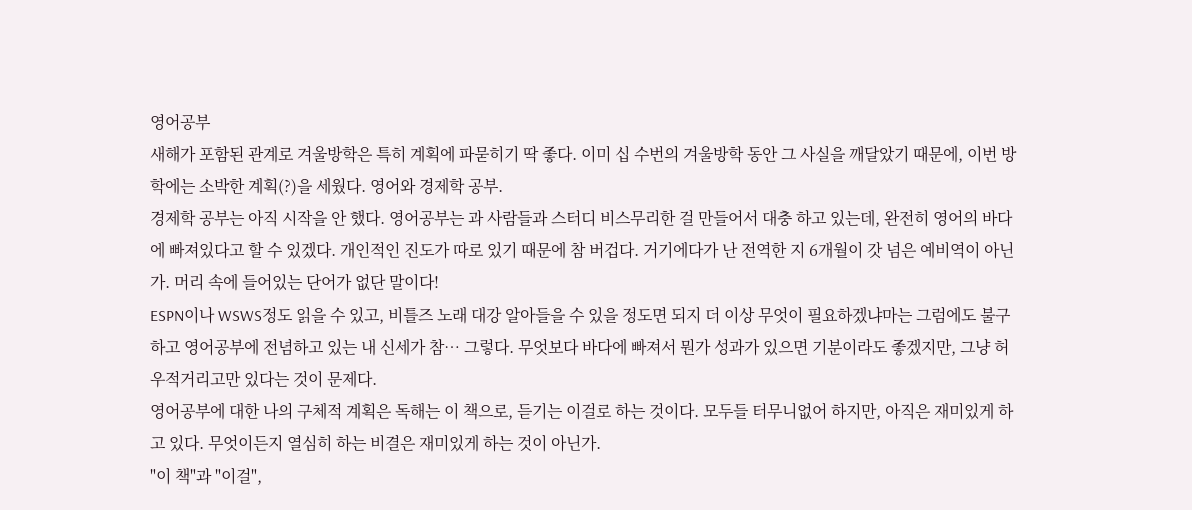영어공부
새해가 포함된 관계로 겨울방학은 특히 계획에 파묻히기 딱 좋다. 이미 십 수번의 겨울방학 동안 그 사실을 깨달았기 때문에, 이번 방학에는 소박한 계획(?)을 세웠다. 영어와 경제학 공부.
경제학 공부는 아직 시작을 안 했다. 영어공부는 과 사람들과 스터디 비스무리한 걸 만들어서 대충 하고 있는데, 완전히 영어의 바다에 빠져있다고 할 수 있겠다. 개인적인 진도가 따로 있기 때문에 참 버겁다. 거기에다가 난 전역한 지 6개월이 갓 넘은 예비역이 아닌가. 머리 속에 들어있는 단어가 없단 말이다!
ESPN이나 WSWS정도 읽을 수 있고, 비틀즈 노래 대강 알아들을 수 있을 정도면 되지 더 이상 무엇이 필요하겠냐마는 그럼에도 불구하고 영어공부에 전념하고 있는 내 신세가 참… 그렇다. 무엇보다 바다에 빠져서 뭔가 성과가 있으면 기분이라도 좋겠지만, 그냥 허우적거리고만 있다는 것이 문제다.
영어공부에 대한 나의 구체적 계획은 독해는 이 책으로, 듣기는 이걸로 하는 것이다. 모두들 터무니없어 하지만, 아직은 재미있게 하고 있다. 무엇이든지 열심히 하는 비결은 재미있게 하는 것이 아닌가.
"이 책"과 "이걸",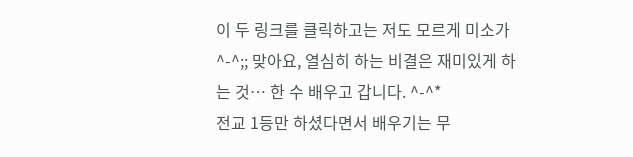이 두 링크를 클릭하고는 저도 모르게 미소가^-^;; 맞아요, 열심히 하는 비결은 재미있게 하는 것… 한 수 배우고 갑니다. ^-^*
전교 1등만 하셨다면서 배우기는 무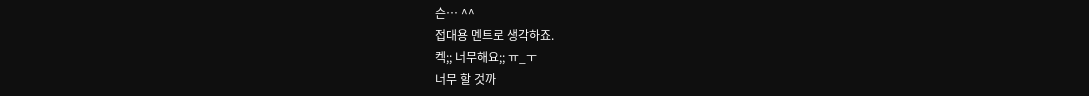슨… ^^
접대용 멘트로 생각하죠.
켁;; 너무해요;; ㅠ_ㅜ
너무 할 것까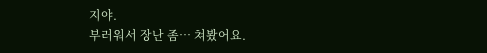지야.
부러워서 장난 좀… 쳐봤어요.